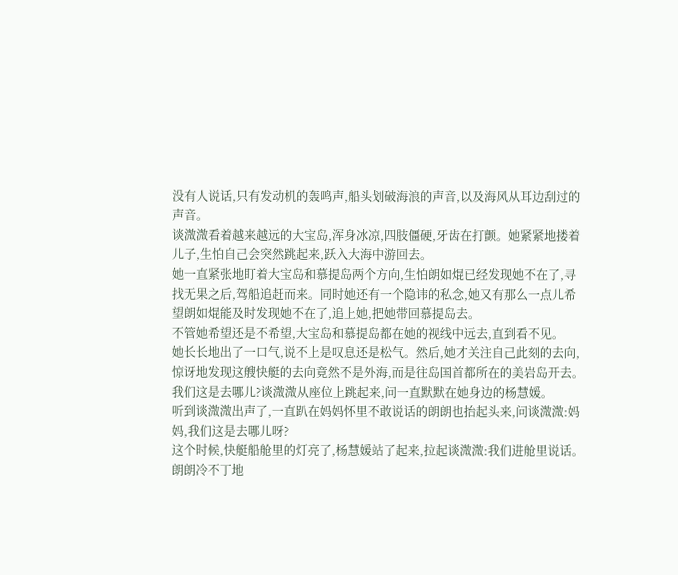没有人说话,只有发动机的轰鸣声,船头划破海浪的声音,以及海风从耳边刮过的声音。
谈溦溦看着越来越远的大宝岛,浑身冰凉,四肢僵硬,牙齿在打颤。她紧紧地搂着儿子,生怕自己会突然跳起来,跃入大海中游回去。
她一直紧张地盯着大宝岛和慕提岛两个方向,生怕朗如焜已经发现她不在了,寻找无果之后,驾船追赶而来。同时她还有一个隐讳的私念,她又有那么一点儿希望朗如焜能及时发现她不在了,追上她,把她带回慕提岛去。
不管她希望还是不希望,大宝岛和慕提岛都在她的视线中远去,直到看不见。
她长长地出了一口气,说不上是叹息还是松气。然后,她才关注自己此刻的去向,惊讶地发现这艘快艇的去向竟然不是外海,而是往岛国首都所在的美岩岛开去。
我们这是去哪儿?谈溦溦从座位上跳起来,问一直默默在她身边的杨慧媛。
听到谈溦溦出声了,一直趴在妈妈怀里不敢说话的朗朗也抬起头来,问谈溦溦:妈妈,我们这是去哪儿呀?
这个时候,快艇船舱里的灯亮了,杨慧媛站了起来,拉起谈溦溦:我们进舱里说话。
朗朗冷不丁地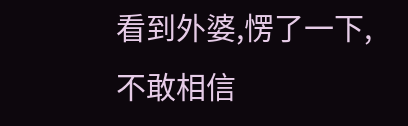看到外婆,愣了一下,不敢相信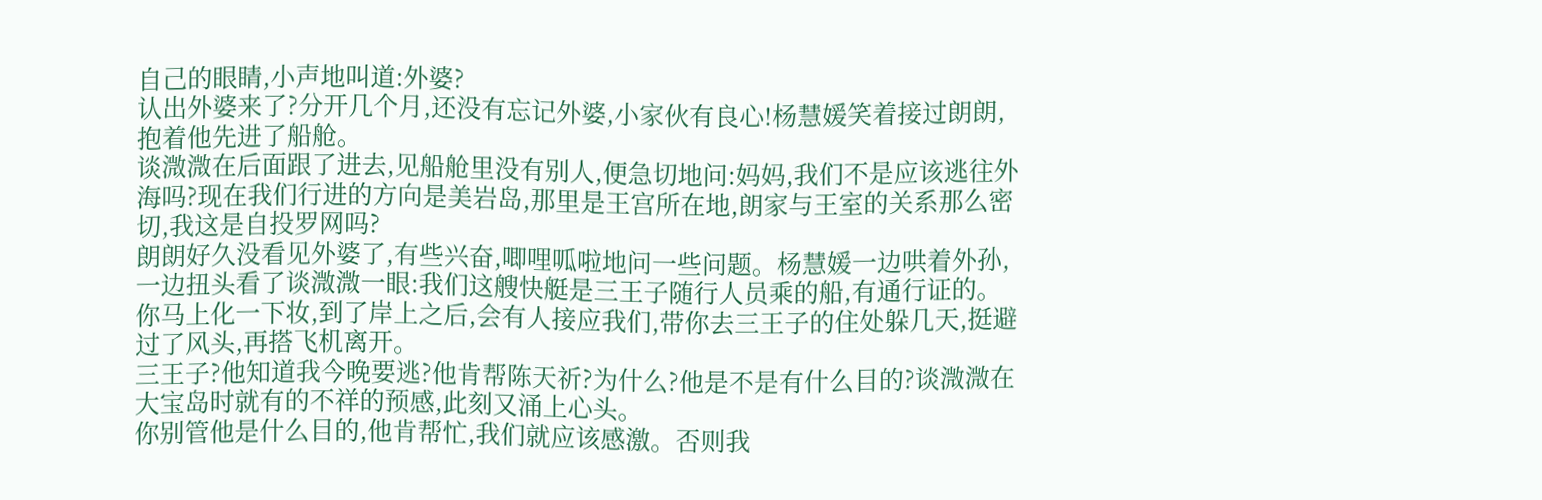自己的眼睛,小声地叫道:外婆?
认出外婆来了?分开几个月,还没有忘记外婆,小家伙有良心!杨慧媛笑着接过朗朗,抱着他先进了船舱。
谈溦溦在后面跟了进去,见船舱里没有别人,便急切地问:妈妈,我们不是应该逃往外海吗?现在我们行进的方向是美岩岛,那里是王宫所在地,朗家与王室的关系那么密切,我这是自投罗网吗?
朗朗好久没看见外婆了,有些兴奋,唧哩呱啦地问一些问题。杨慧媛一边哄着外孙,一边扭头看了谈溦溦一眼:我们这艘快艇是三王子随行人员乘的船,有通行证的。你马上化一下妆,到了岸上之后,会有人接应我们,带你去三王子的住处躲几天,挺避过了风头,再搭飞机离开。
三王子?他知道我今晚要逃?他肯帮陈天祈?为什么?他是不是有什么目的?谈溦溦在大宝岛时就有的不祥的预感,此刻又涌上心头。
你别管他是什么目的,他肯帮忙,我们就应该感激。否则我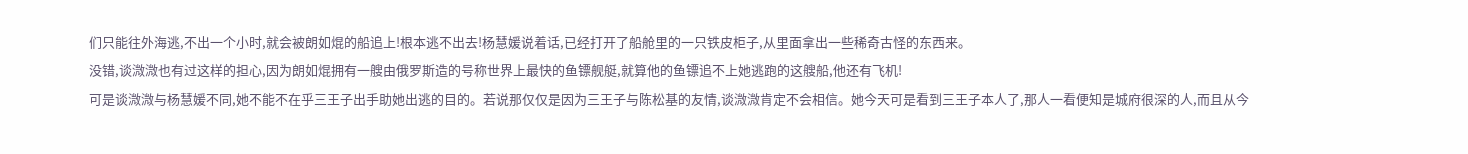们只能往外海逃,不出一个小时,就会被朗如焜的船追上!根本逃不出去!杨慧媛说着话,已经打开了船舱里的一只铁皮柜子,从里面拿出一些稀奇古怪的东西来。
没错,谈溦溦也有过这样的担心,因为朗如焜拥有一艘由俄罗斯造的号称世界上最快的鱼镖舰艇,就算他的鱼镖追不上她逃跑的这艘船,他还有飞机!
可是谈溦溦与杨慧媛不同,她不能不在乎三王子出手助她出逃的目的。若说那仅仅是因为三王子与陈松基的友情,谈溦溦肯定不会相信。她今天可是看到三王子本人了,那人一看便知是城府很深的人,而且从今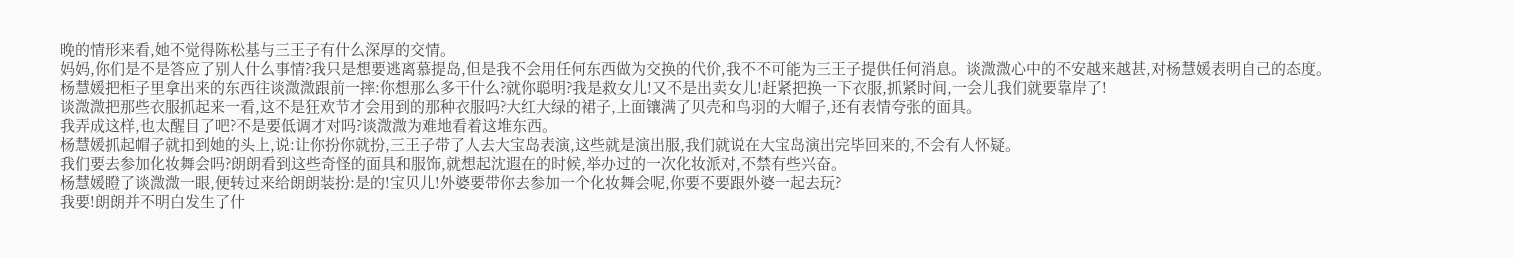晚的情形来看,她不觉得陈松基与三王子有什么深厚的交情。
妈妈,你们是不是答应了别人什么事情?我只是想要逃离慕提岛,但是我不会用任何东西做为交换的代价,我不不可能为三王子提供任何消息。谈溦溦心中的不安越来越甚,对杨慧媛表明自己的态度。
杨慧媛把柜子里拿出来的东西往谈溦溦跟前一摔:你想那么多干什么?就你聪明?我是救女儿!又不是出卖女儿!赶紧把换一下衣服,抓紧时间,一会儿我们就要靠岸了!
谈溦溦把那些衣服抓起来一看,这不是狂欢节才会用到的那种衣服吗?大红大绿的裙子,上面镶满了贝壳和鸟羽的大帽子,还有表情夸张的面具。
我弄成这样,也太醒目了吧?不是要低调才对吗?谈溦溦为难地看着这堆东西。
杨慧媛抓起帽子就扣到她的头上,说:让你扮你就扮,三王子带了人去大宝岛表演,这些就是演出服,我们就说在大宝岛演出完毕回来的,不会有人怀疑。
我们要去参加化妆舞会吗?朗朗看到这些奇怪的面具和服饰,就想起沈遐在的时候,举办过的一次化妆派对,不禁有些兴奋。
杨慧媛瞪了谈溦溦一眼,便转过来给朗朗装扮:是的!宝贝儿!外婆要带你去参加一个化妆舞会呢,你要不要跟外婆一起去玩?
我要!朗朗并不明白发生了什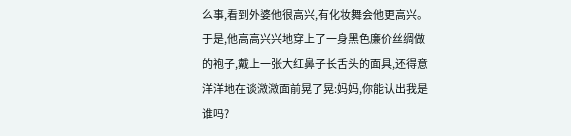么事,看到外婆他很高兴,有化妆舞会他更高兴。
于是,他高高兴兴地穿上了一身黑色廉价丝绸做的袍子,戴上一张大红鼻子长舌头的面具,还得意洋洋地在谈溦溦面前晃了晃:妈妈,你能认出我是谁吗?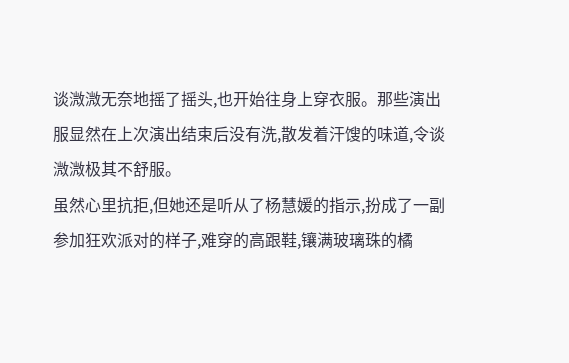谈溦溦无奈地摇了摇头,也开始往身上穿衣服。那些演出服显然在上次演出结束后没有洗,散发着汗馊的味道,令谈溦溦极其不舒服。
虽然心里抗拒,但她还是听从了杨慧媛的指示,扮成了一副参加狂欢派对的样子,难穿的高跟鞋,镶满玻璃珠的橘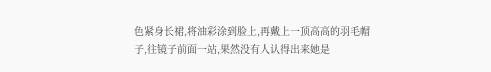色紧身长裙,将油彩涂到脸上,再戴上一顶高高的羽毛帽子,往镜子前面一站,果然没有人认得出来她是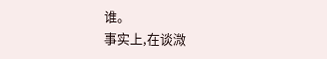谁。
事实上,在谈溦